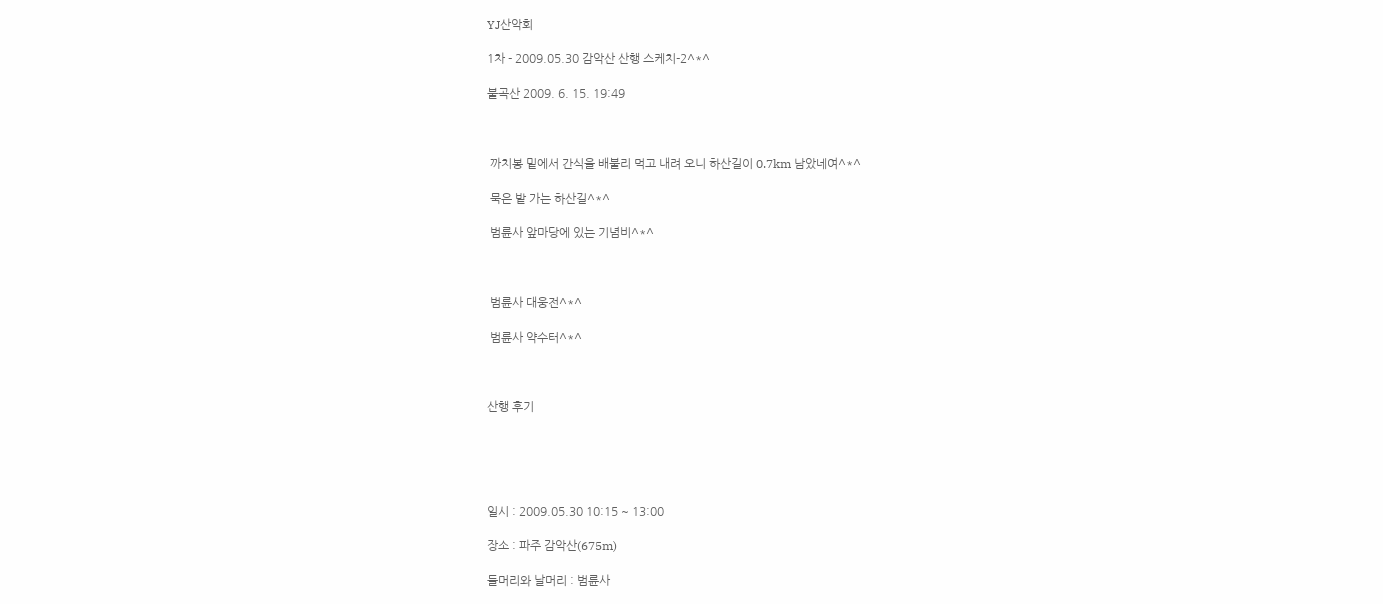YJ산악회

1차 - 2009.05.30 감악산 산행 스케치-2^*^

불곡산 2009. 6. 15. 19:49



 까치봉 밑에서 간식을 배불리 먹고 내려 오니 하산길이 0.7km 남았네여^*^

 묵은 밭 가는 하산길^*^

 범륜사 앞마당에 있는 기념비^*^



 범륜사 대웅전^*^

 범륜사 약수터^*^



산행 후기





일시 : 2009.05.30 10:15 ~ 13:00

장소 : 파주 감악산(675m)

들머리와 날머리 : 범륜사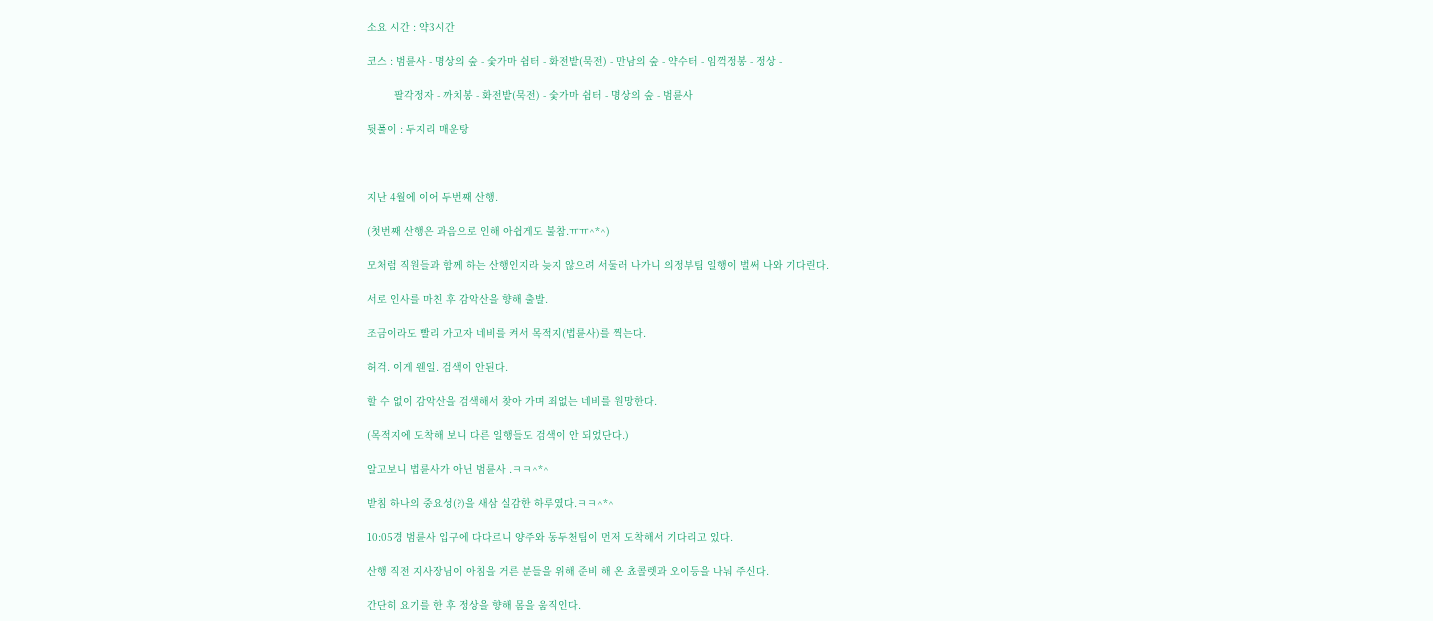소요 시간 : 약3시간

코스 : 범륜사 - 명상의 숲 - 숯가마 쉼터 - 화전밭(묵전) - 만남의 숲 - 약수터 - 임꺽정봉 - 정상 -

         팔각정자 - 까치봉 - 화전밭(묵전) - 숯가마 쉼터 - 명상의 숲 - 범륜사

뒷풀이 : 두지리 매운탕



지난 4월에 이어 두번째 산행.

(첫번째 산행은 과음으로 인해 아쉽게도 불참.ㅠㅠ^*^)

모처럼 직원들과 함께 하는 산행인지라 늦지 않으려 서둘러 나가니 의정부팀 일행이 벌써 나와 기다린다.

서로 인사를 마친 후 감악산을 향해 출발.

조금이라도 빨리 가고자 네비를 켜서 목적지(법륜사)를 찍는다.

허걱. 이게 웬일. 검색이 안된다.

할 수 없이 감악산을 검색해서 찾아 가며 죄없는 네비를 원망한다.

(목적지에 도착해 보니 다른 일행들도 검색이 안 되었단다.)

알고보니 법륜사가 아닌 범륜사 .ㅋㅋ^*^

받침 하나의 중요성(?)을 새삼 실감한 하루였다.ㅋㅋ^*^

10:05경 범륜사 입구에 다다르니 양주와 동두천팀이 먼저 도착해서 기다리고 있다.

산행 직전 지사장님이 아침을 거른 분들을 위해 준비 해 온 쵸콜렛과 오이등을 나눠 주신다.

간단히 요기를 한 후 정상을 향해 몸을 움직인다.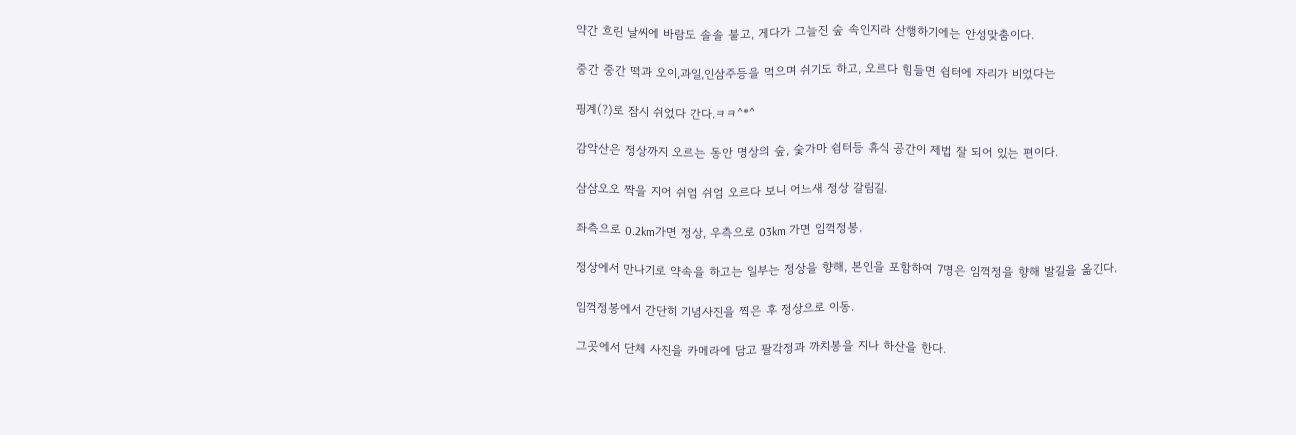약간 흐린 날씨에 바람도 솔솔 불고, 게다가 그늘진 숲 속인지라 산행하기에는 안성맞춤이다.

중간 중간 떡과 오이,과일,인삼주등을 먹으며 쉬기도 하고, 오르다 힘들면 쉼터에 자리가 비었다는

핑계(?)로 잠시 쉬었다 간다.ㅋㅋ^*^

감악산은 정상까지 오르는 동안 명상의 숲, 숯가마 쉼터등 휴식 공간이 제법 잘 되어 있는 편이다.

삼삼오오 짝을 지어 쉬엄 쉬엄 오르다 보니 어느새 정상 갈림길.

좌측으로 0.2km가면 정상, 우측으로 03km 가면 임꺽정봉.

정상에서 만나기로 약속을 하고는 일부는 정상을 향해, 본인을 포함하여 7명은 임꺽정을 향해 발길을 옮긴다.

임꺽정봉에서 간단히 기념사진을 찍은 후 정상으로 이동.

그곳에서 단체 사진을 카메라에 담고 팔각정과 까치봉을 지나 하산을 한다.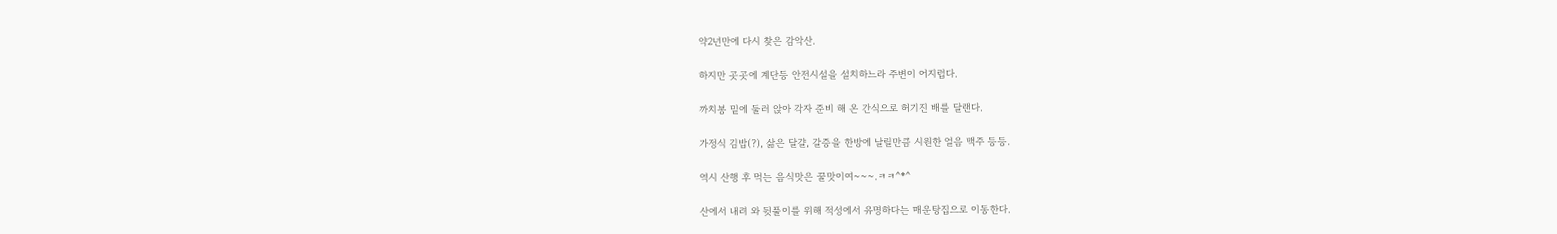약2년만에 다시 찾은 감악산.

하지만 곳곳에 계단등 안전시설을 설치하느라 주변이 어지럽다.

까치봉 밑에 둘러 앉아 각자 준비 해 온 간식으로 허기진 배를 달랜다.

가정식 김밥(?), 삶은 달걀, 갈증을 한방에 날릴만큼 시원한 얼음 맥주 등등.

역시 산행 후 먹는 음식맛은 꿀맛이여~~~.ㅋㅋ^*^

산에서 내려 와 뒷풀이를 위해 적성에서 유명하다는 매운탕집으로 이동한다.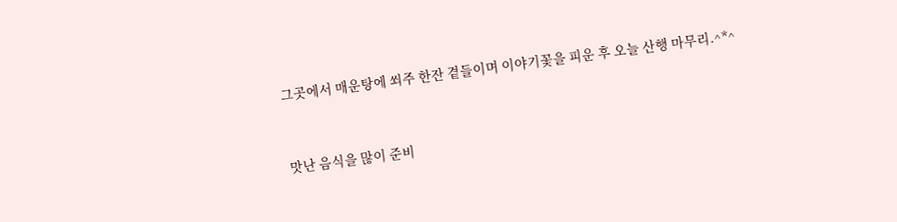그곳에서 매운탕에 쐬주 한잔 곁들이며 이야기꽃을 피운 후 오늘 산행 마무리.^*^



맛난 음식을 많이 준비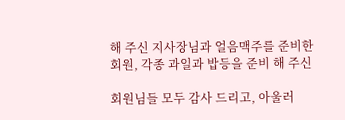해 주신 지사장님과 얼음맥주를 준비한 회원, 각종 과일과 밥등을 준비 해 주신

회원님들 모두 감사 드리고, 아울러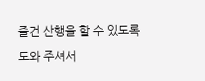즐건 산행을 할 수 있도록 도와 주셔서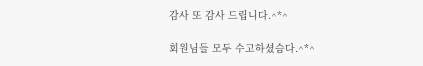감사 또 감사 드립니다.^*^

회원님들 모두 수고하셨슴다.^*^